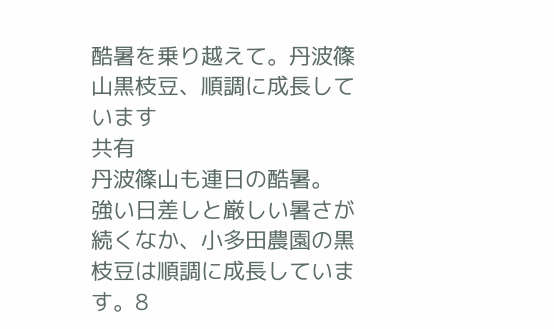酷暑を乗り越えて。丹波篠山黒枝豆、順調に成長しています
共有
丹波篠山も連日の酷暑。 強い日差しと厳しい暑さが続くなか、小多田農園の黒枝豆は順調に成長しています。8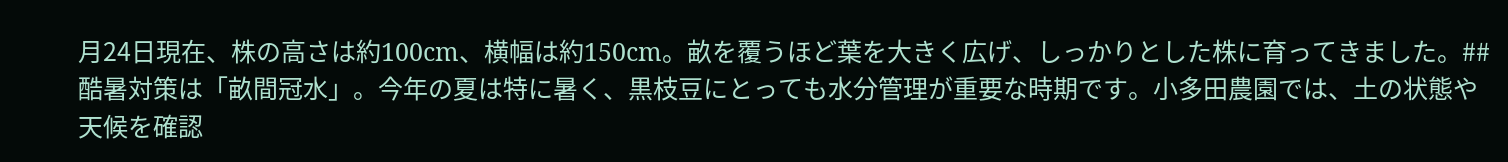月24日現在、株の高さは約100cm、横幅は約150cm。畝を覆うほど葉を大きく広げ、しっかりとした株に育ってきました。## 酷暑対策は「畝間冠水」。今年の夏は特に暑く、黒枝豆にとっても水分管理が重要な時期です。小多田農園では、土の状態や天候を確認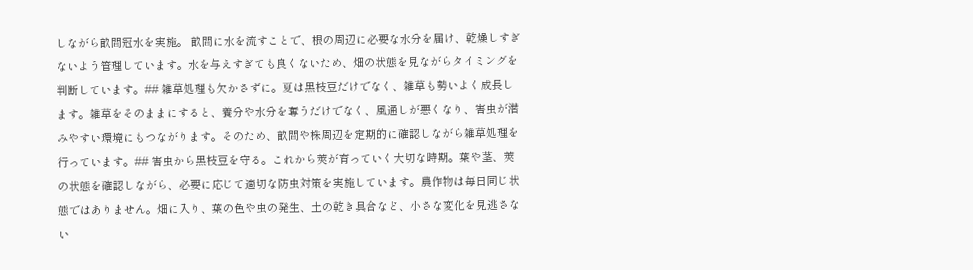しながら畝間冠水を実施。 畝間に水を流すことで、根の周辺に必要な水分を届け、乾燥しすぎないよう管理しています。水を与えすぎても良くないため、畑の状態を見ながらタイミングを判断しています。## 雑草処理も欠かさずに。夏は黒枝豆だけでなく、雑草も勢いよく成長します。雑草をそのままにすると、養分や水分を奪うだけでなく、風通しが悪くなり、害虫が潜みやすい環境にもつながります。そのため、畝間や株周辺を定期的に確認しながら雑草処理を行っています。## 害虫から黒枝豆を守る。これから莢が育っていく大切な時期。葉や茎、莢の状態を確認しながら、必要に応じて適切な防虫対策を実施しています。農作物は毎日同じ状態ではありません。畑に入り、葉の色や虫の発生、土の乾き具合など、小さな変化を見逃さない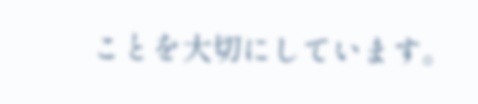ことを大切にしています。